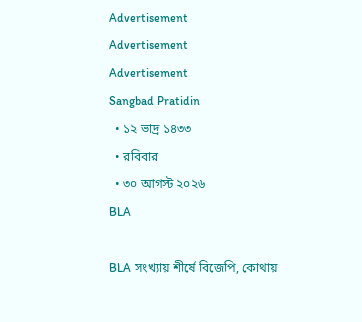Advertisement
Advertisement
Advertisement
Sangbad Pratidin
  • ১২ ভাদ্র ১৪৩৩
  • রবিবার
  • ৩০ আগস্ট ২০২৬
BLA

BLA সংখ্যায় শীর্ষে বিজেপি, কোথায়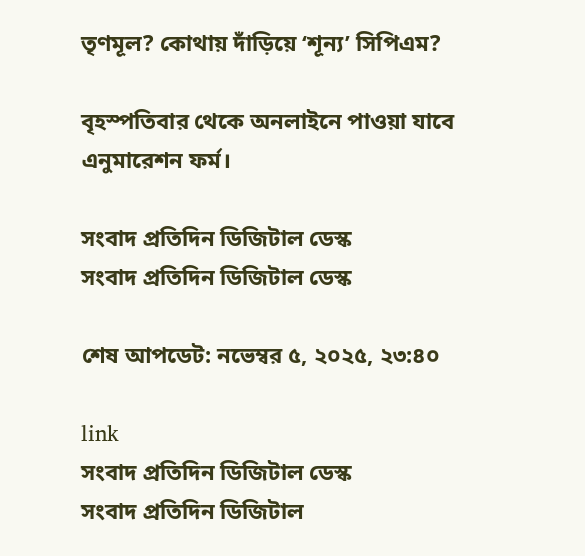তৃণমূল? কোথায় দাঁড়িয়ে ‘শূন্য’ সিপিএম?

বৃহস্পতিবার থেকে অনলাইনে পাওয়া যাবে এনুমারেশন ফর্ম।

সংবাদ প্রতিদিন ডিজিটাল ডেস্ক
সংবাদ প্রতিদিন ডিজিটাল ডেস্ক

শেষ আপডেট: নভেম্বর ৫, ২০২৫, ২৩:৪০

link
সংবাদ প্রতিদিন ডিজিটাল ডেস্ক
সংবাদ প্রতিদিন ডিজিটাল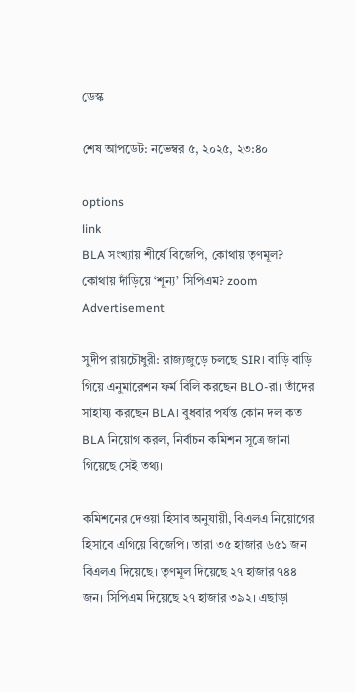ডেস্ক

শেষ আপডেট: নভেম্বর ৫, ২০২৫, ২৩:৪০

options
link
BLA সংখ্যায় শীর্ষে বিজেপি, কোথায় তৃণমূল? কোথায় দাঁড়িয়ে ‘শূন্য’ সিপিএম? zoom
Advertisement

সুদীপ রায়চৌধুরী: রাজ্যজুড়ে চলছে SIR। বাড়ি বাড়ি গিয়ে এনুমারেশন ফর্ম বিলি করছেন BLO-রা। তাঁদের সাহায্য করছেন BLA। বুধবার পর্যন্ত কোন দল কত BLA নিয়োগ করল, নির্বাচন কমিশন সূত্রে জানা গিয়েছে সেই তথ্য।

কমিশনের দেওয়া হিসাব অনুযায়ী, বিএলএ নিয়োগের হিসাবে এগিয়ে বিজেপি। তারা ৩৫ হাজার ৬৫১ জন বিএলএ দিয়েছে। তৃণমূল দিয়েছে ২৭ হাজার ৭৪৪ জন। সিপিএম দিয়েছে ২৭ হাজার ৩৯২। এছাড়া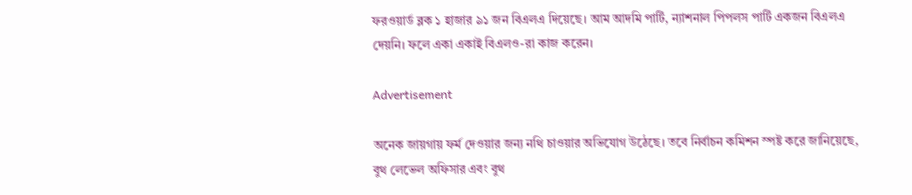ফরওয়ার্ড ব্লক ১ হাজার ৯১ জন বিএলএ দিয়েছে। আম আদমি পার্টি, ন্যাশনাল পিপলস পার্টি একজন বিএলএ দেয়নি। ফলে একা একাই বিএলও-রা কাজ করেন।

Advertisement

অনেক জায়গায় ফর্ম দেওয়ার জন্য নথি চাওয়ার অভিযোগ উঠেছে। তবে নির্বাচন কমিশন স্পষ্ট করে জানিয়েছে, বুথ লেভেল অফিসার এবং বুথ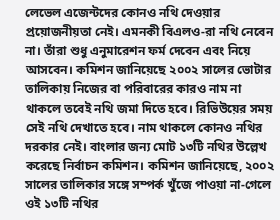লেভেল এজেন্টদের কোনও নথি দেওয়ার প্রয়োজনীয়তা নেই। এমনকী বিএলও-রা নথি নেবেন না। তাঁরা শুধু এনুমারেশন ফর্ম দেবেন এবং নিয়ে আসবেন। কমিশন জানিয়েছে ২০০২ সালের ভোটার তালিকায় নিজের বা পরিবারের কারও নাম না থাকলে তবেই নথি জমা দিতে হবে। রিভিউয়ের সময় সেই নথি দেখাতে হবে। নাম থাকলে কোনও নথির দরকার নেই। বাংলার জন্য মোট ১৩টি নথির উল্লেখ করেছে নির্বাচন কমিশন। কমিশন জানিয়েছে, ২০০২ সালের তালিকার সঙ্গে সম্পর্ক খুঁজে পাওয়া না-গেলে ওই ১৩টি নথির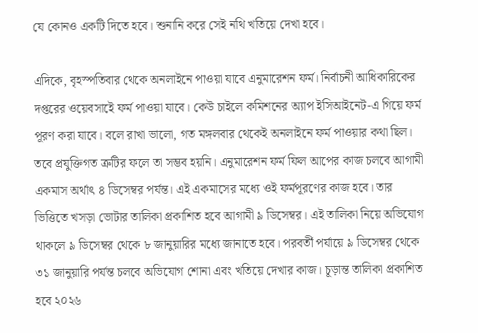যে কোনও একটি দিতে হবে। শুনানি করে সেই নথি খতিয়ে দেখা হবে।

এদিকে, বৃহস্পতিবার থেকে অনলাইনে পাওয়া যাবে এনুমারেশন ফর্ম। নির্বাচনী আধিকারিকের দপ্তরের ওয়েবসাইে ফর্ম পাওয়া যাবে। কেউ চাইলে কমিশনের অ্যাপ ইসিআইনেট-এ গিয়ে ফর্ম পূরণ করা যাবে। বলে রাখা ভালো, গত মঙ্গলবার থেকেই অনলাইনে ফর্ম পাওয়ার কথা ছিল। তবে প্রযুক্তিগত ত্রুটির ফলে তা সম্ভব হয়নি। এনুমারেশন ফর্ম ফিল আপের কাজ চলবে আগামী একমাস অর্থাৎ ৪ ডিসেম্বর পর্যন্ত। এই একমাসের মধ্যে ওই ফর্মপূরণের কাজ হবে। তার ভিত্তিতে খসড়া ভোটার তালিকা প্রকাশিত হবে আগামী ৯ ডিসেম্বর। এই তালিকা নিয়ে অভিযোগ থাকলে ৯ ডিসেম্বর থেকে ৮ জানুয়ারির মধ্যে জানাতে হবে। পরবর্তী পর্যায়ে ৯ ডিসেম্বর থেকে ৩১ জানুয়ারি পর্যন্ত চলবে অভিযোগ শোনা এবং খতিয়ে দেখার কাজ। চূড়ান্ত তালিকা প্রকাশিত হবে ২০২৬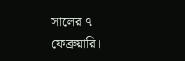সালের ৭ ফেব্রুয়ারি।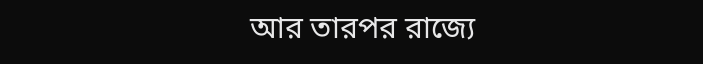আর তারপর রাজ্যে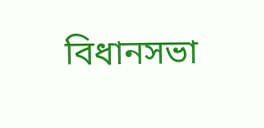বিধানসভা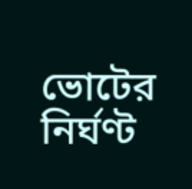ভোটের নির্ঘণ্ট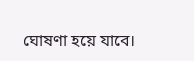ঘোষণা হয়ে যাবে।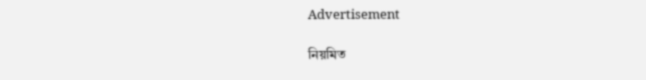Advertisement

নিয়মিত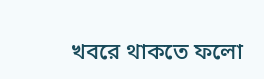খবরে থাকতে ফলো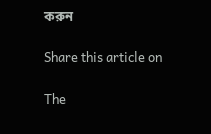করুন

Share this article on

The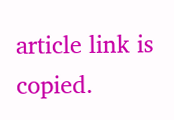article link is copied.